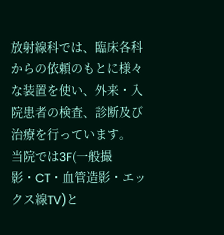放射線科では、臨床各科からの依頼のもとに様々な装置を使い、外来・入院患者の検査、診断及び治療を行っています。
当院では3F(一般撮影・CT・血管造影・エックス線TV)と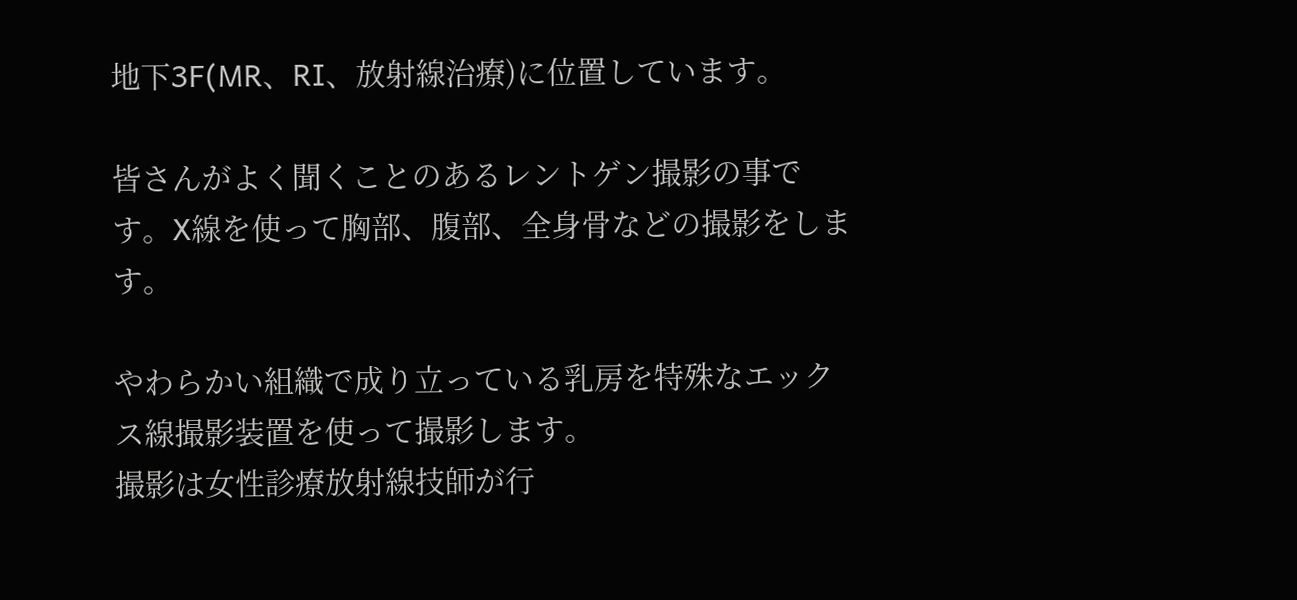地下3F(MR、RI、放射線治療)に位置しています。

皆さんがよく聞くことのあるレントゲン撮影の事です。X線を使って胸部、腹部、全身骨などの撮影をします。

やわらかい組織で成り立っている乳房を特殊なエックス線撮影装置を使って撮影します。
撮影は女性診療放射線技師が行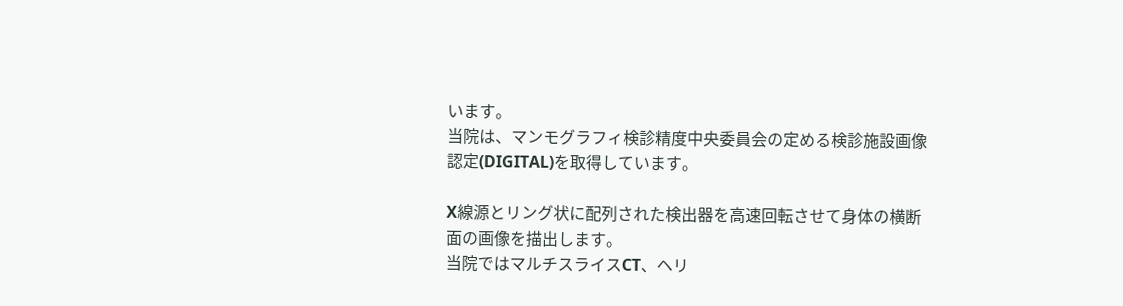います。
当院は、マンモグラフィ検診精度中央委員会の定める検診施設画像認定(DIGITAL)を取得しています。

X線源とリング状に配列された検出器を高速回転させて身体の横断面の画像を描出します。
当院ではマルチスライスCT、ヘリ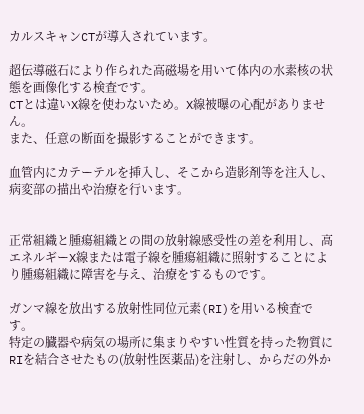カルスキャンCTが導入されています。

超伝導磁石により作られた高磁場を用いて体内の水素核の状態を画像化する検査です。
CTとは違いX線を使わないため。X線被曝の心配がありません。
また、任意の断面を撮影することができます。

血管内にカテーテルを挿入し、そこから造影剤等を注入し、病変部の描出や治療を行います。


正常組織と腫瘍組織との間の放射線感受性の差を利用し、高エネルギーX線または電子線を腫瘍組織に照射することにより腫瘍組織に障害を与え、治療をするものです。

ガンマ線を放出する放射性同位元素(RI)を用いる検査です。
特定の臓器や病気の場所に集まりやすい性質を持った物質にRIを結合させたもの(放射性医薬品)を注射し、からだの外か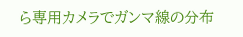ら専用カメラでガンマ線の分布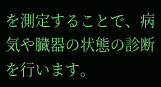を測定することで、病気や臓器の状態の診断を行います。